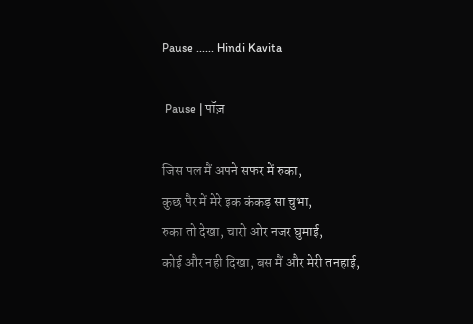Pause ...... Hindi Kavita

 Pause | पॉज़

जिस पल मैं अपने सफर में रुका,
कुछ पैर में मेरे इक कंकड़ सा चुभा,
रुका तो देखा, चारो ओर नजर घुमाई,
कोई और नही दिखा, बस मैं और मेरी तनहाई,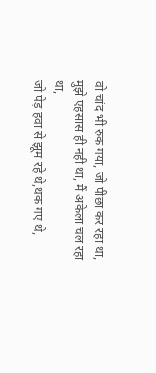वो चांद भी रुक गया, जो पीछा कर रहा था,
मुझे एहसास ही नही था, मैं अकेला चल रहा था,
जो पेड़ हवा से झूम रहे थे,थक गए थे,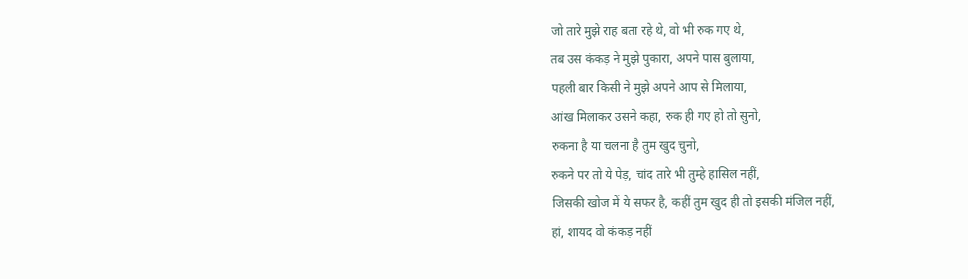जो तारे मुझे राह बता रहे थे, वो भी रुक गए थे,
तब उस कंकड़ ने मुझे पुकारा, अपने पास बुलाया,
पहली बार किसी ने मुझे अपने आप से मिलाया,
आंख मिलाकर उसने कहा, रुक ही गए हो तो सुनो,
रुकना है या चलना है तुम खुद चुनो,
रुकने पर तो ये पेड़, चांद तारे भी तुम्हे हासिल नहीं,
जिसकी खोज में ये सफर है, कहीं तुम खुद ही तो इसकी मंजिल नहीं,
हां, शायद वो कंकड़ नहीं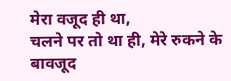मेरा वजूद ही था,
चलने पर तो था ही, मेरे रुकने के बावजूद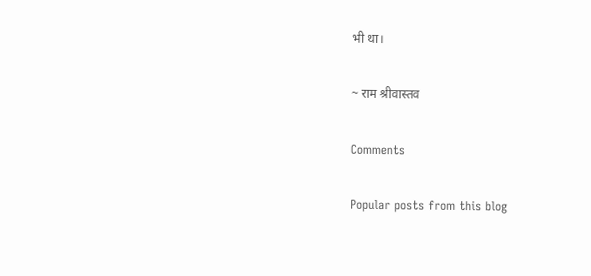भी था।

~ राम श्रीवास्तव

Comments

Popular posts from this blog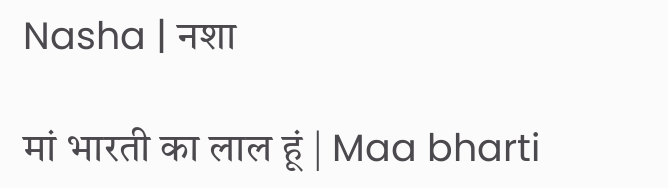Nasha | नशा

मां भारती का लाल हूं | Maa bharti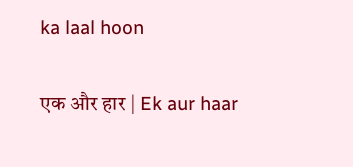ka laal hoon

एक और हार | Ek aur haar